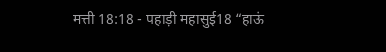मत्ती 18:18 - पहाड़ी महासुई18 “हाऊं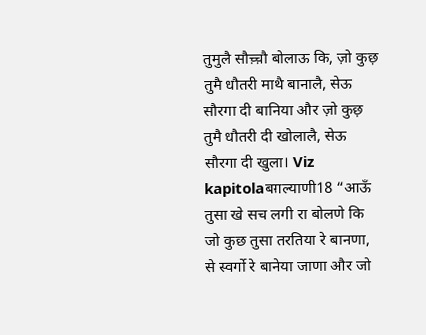तुमुलै सौच़्च़ौ बोलाऊ कि, ज़ो कुछ़ तुमै धौतरी माथै बानालै, सेऊ सौरगा दी बानिया और ज़ो कुछ़ तुमै धौतरी दी खोलालै, सेऊ सौरगा दी खुला। Viz kapitolaबग़ल्याणी18 “आऊँ तुसा खे सच लगी रा बोलणे कि जो कुछ तुसा तरतिया रे बानणा, से स्वर्गो रे बानेया जाणा और जो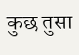कुछ तुसा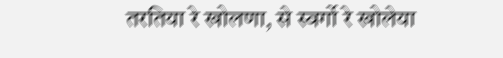तरतिया रे खोलणा, से स्वर्गो रे खोलेया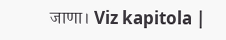जाणा। Viz kapitola |